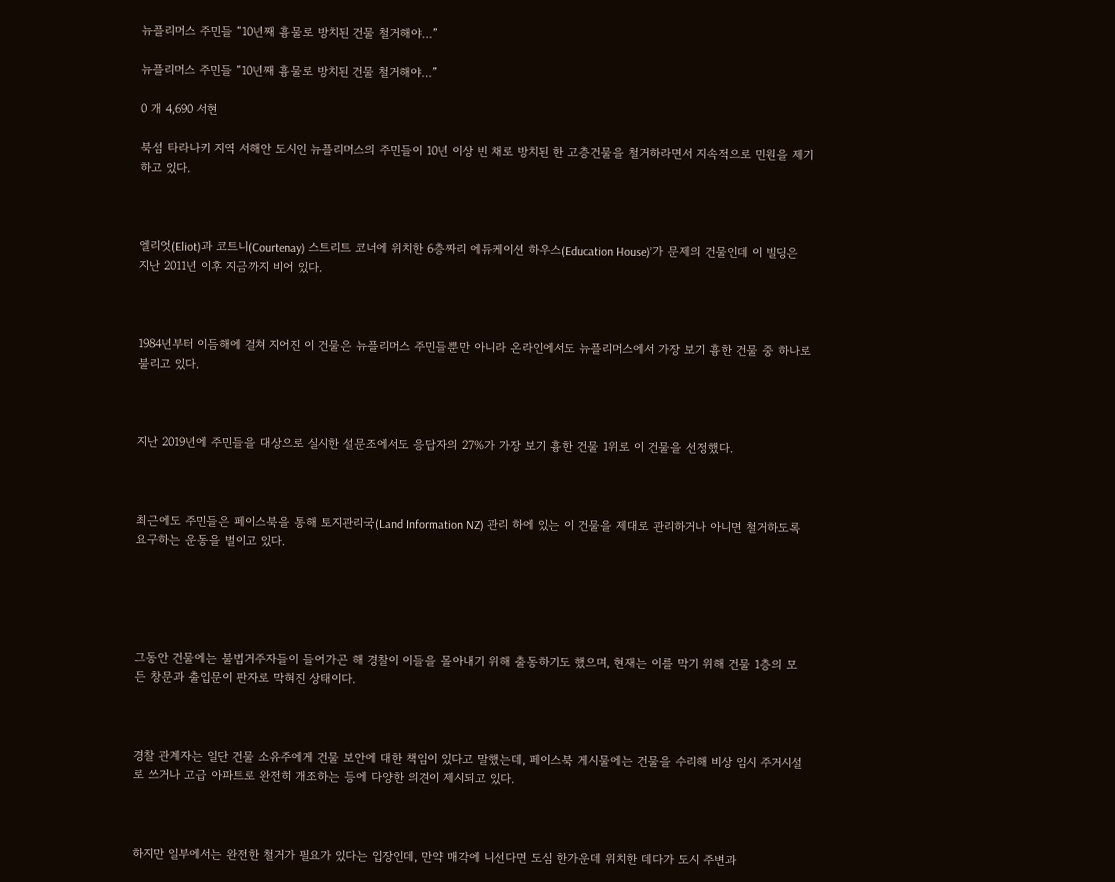뉴플리머스 주민들 “10년째 흉물로 방치된 건물 철거해야…”

뉴플리머스 주민들 “10년째 흉물로 방치된 건물 철거해야…”

0 개 4,690 서현

북섬 타라나키 지역 서해안 도시인 뉴플리머스의 주민들이 10년 이상 빈 채로 방치된 한 고층건물을 철거하라면서 지속적으로 민원을 제기하고 있다.



엘리엇(Eliot)과 코트니(Courtenay) 스트리트 코너에 위치한 6층짜리 에듀케이션 하우스(Education House)’가 문제의 건물인데 이 빌딩은 지난 2011년 이후 지금까지 비어 있다.



1984년부터 이듬해에 걸쳐 지어진 이 건물은 뉴플리머스 주민들뿐만 아니라 온라인에서도 뉴플리머스에서 가장 보기 흉한 건물 중 하나로 불리고 있다.



지난 2019년에 주민들을 대상으로 실시한 설문조에서도 응답자의 27%가 가장 보기 흉한 건물 1위로 이 건물을 선정했다.



최근에도 주민들은 페이스북을 통해 토지관리국(Land Information NZ) 관리 하에 있는 이 건물을 제대로 관리하거나 아니면 철거하도록 요구하는 운동을 벌이고 있다.





그동안 건물에는 불법거주자들이 들어가곤 해 경찰이 이들을 몰아내기 위해 출동하기도 했으며, 현재는 이를 막기 위해 건물 1층의 모든 창문과 출입문이 판자로 막혀진 상태이다.



경찰 관계자는 일단 건물 소유주에게 건물 보안에 대한 책임이 있다고 말했는데, 페이스북 게시물에는 건물을 수리해 비상 임시 주거시설로 쓰거나 고급 아파트로 완전히 개조하는 등에 다양한 의견이 제시되고 있다.



하지만 일부에서는 완전한 철거가 필요가 있다는 입장인데, 만약 매각에 니선다면 도심 한가운데 위치한 데다가 도시 주변과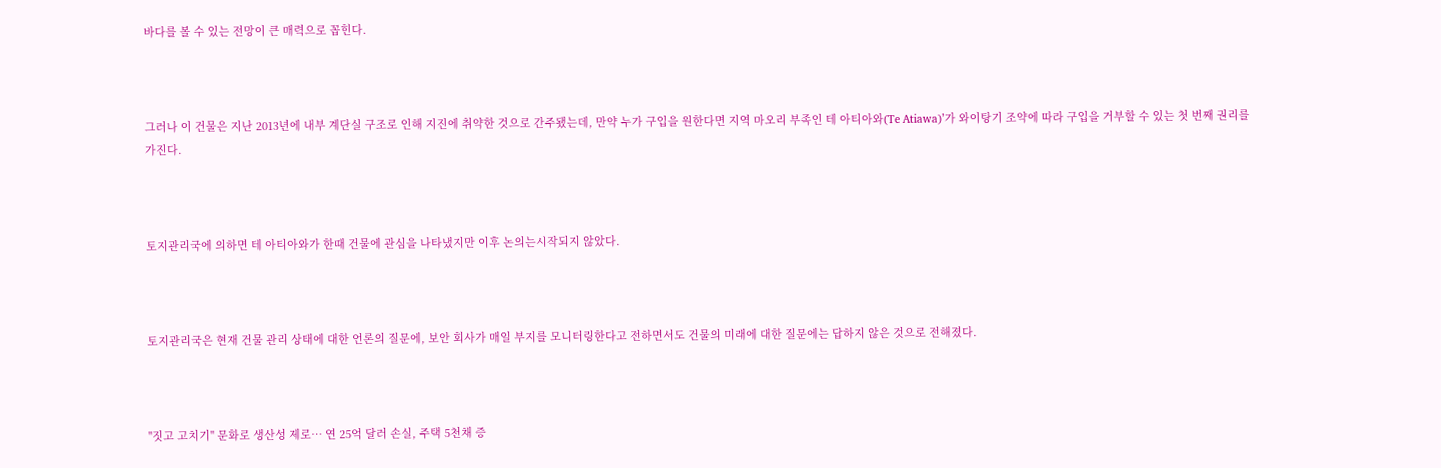바다를 볼 수 있는 전망이 큰 매력으로 꼽힌다.



그러나 이 건물은 지난 2013년에 내부 계단실 구조로 인해 지진에 취약한 것으로 간주됐는데, 만약 누가 구입을 원한다면 지역 마오리 부족인 테 아티아와(Te Atiawa)’가 와이탕기 조약에 따라 구입을 거부할 수 있는 첫 번째 권리를 가진다.



토지관리국에 의하면 테 아티아와가 한때 건물에 관심을 나타냈지만 이후 논의는시작되지 않았다.



토지관리국은 현재 건물 관리 상태에 대한 언론의 질문에, 보안 회사가 매일 부지를 모니터링한다고 전하면서도 건물의 미래에 대한 질문에는 답하지 않은 것으로 전해졌다.



"짓고 고치기" 문화로 생산성 제로… 연 25억 달러 손실, 주택 5천채 증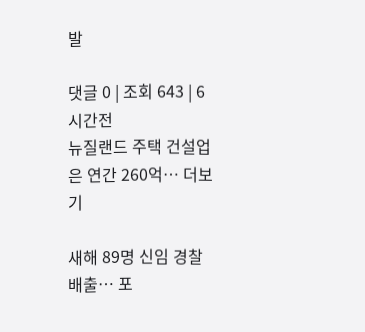발

댓글 0 | 조회 643 | 6시간전
뉴질랜드 주택 건설업은 연간 260억… 더보기

새해 89명 신임 경찰 배출… 포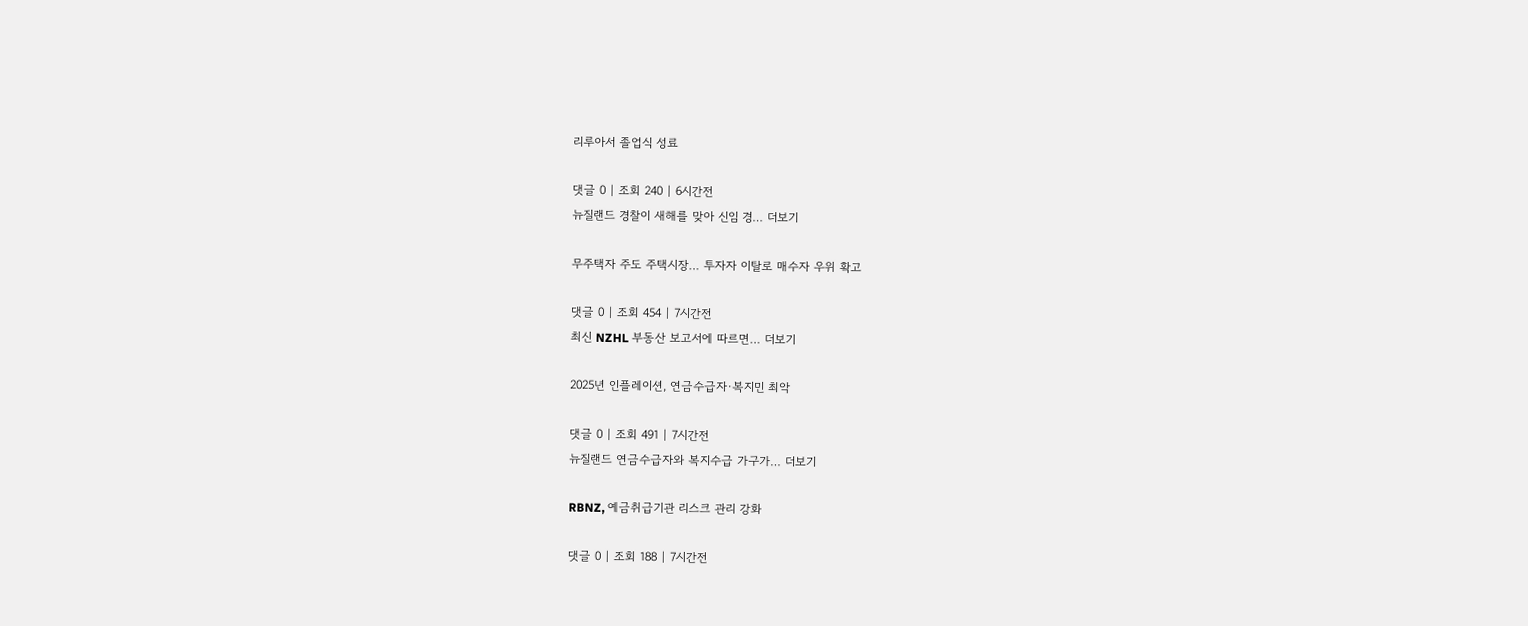리루아서 졸업식 성료

댓글 0 | 조회 240 | 6시간전
뉴질랜드 경찰이 새해를 맞아 신임 경… 더보기

무주택자 주도 주택시장… 투자자 이탈로 매수자 우위 확고

댓글 0 | 조회 454 | 7시간전
최신 NZHL 부동산 보고서에 따르면… 더보기

2025년 인플레이션, 연금수급자·복지민 최악

댓글 0 | 조회 491 | 7시간전
뉴질랜드 연금수급자와 복지수급 가구가… 더보기

RBNZ, 예금취급기관 리스크 관리 강화

댓글 0 | 조회 188 | 7시간전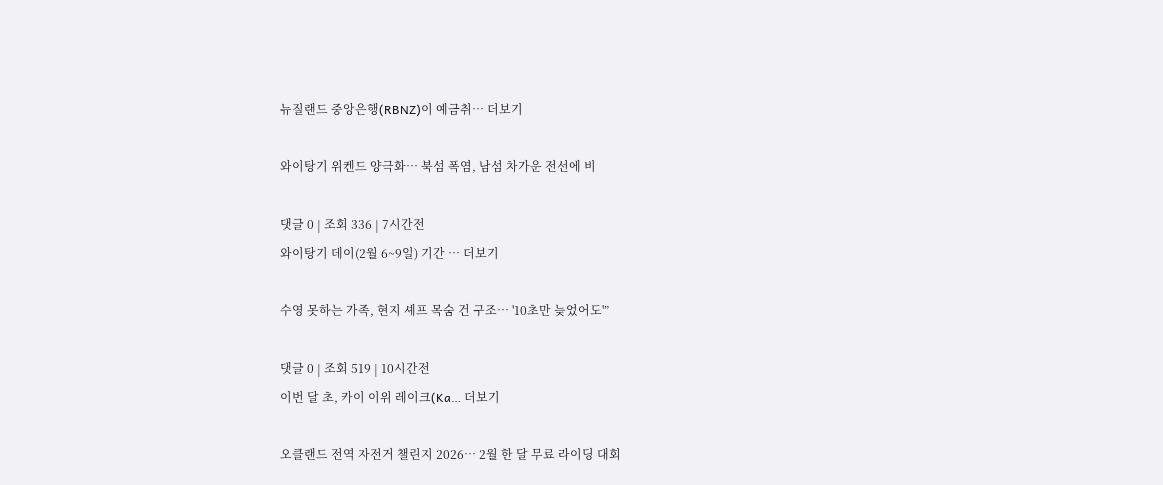뉴질랜드 중앙은행(RBNZ)이 예금취… 더보기

와이탕기 위켄드 양극화… 북섬 폭염, 남섬 차가운 전선에 비

댓글 0 | 조회 336 | 7시간전
와이탕기 데이(2월 6~9일) 기간 … 더보기

수영 못하는 가족, 현지 셰프 목숨 건 구조… '10초만 늦었어도'”

댓글 0 | 조회 519 | 10시간전
이번 달 초, 카이 이위 레이크(Ka… 더보기

오클랜드 전역 자전거 챌린지 2026… 2월 한 달 무료 라이딩 대회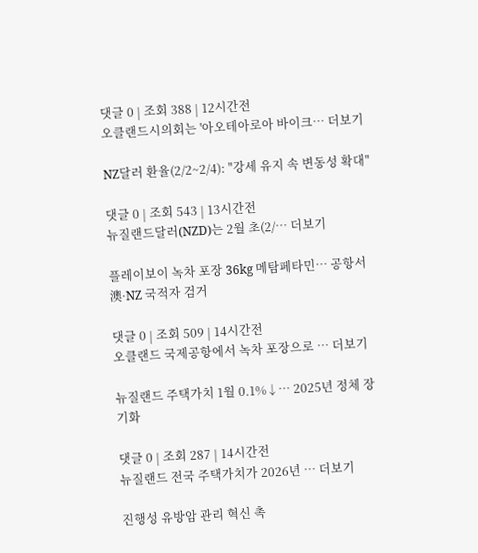댓글 0 | 조회 388 | 12시간전
오클랜드시의회는 '아오테아로아 바이크… 더보기

NZ달러 환율(2/2~2/4): "강세 유지 속 변동성 확대"

댓글 0 | 조회 543 | 13시간전
뉴질랜드달러(NZD)는 2월 초(2/… 더보기

플레이보이 녹차 포장 36kg 메탐페타민… 공항서 澳·NZ 국적자 검거

댓글 0 | 조회 509 | 14시간전
오클랜드 국제공항에서 녹차 포장으로 … 더보기

뉴질랜드 주택가치 1월 0.1%↓… 2025년 정체 장기화

댓글 0 | 조회 287 | 14시간전
뉴질랜드 전국 주택가치가 2026년 … 더보기

진행성 유방암 관리 혁신 촉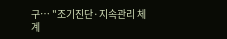구… "조기진단·지속관리 체계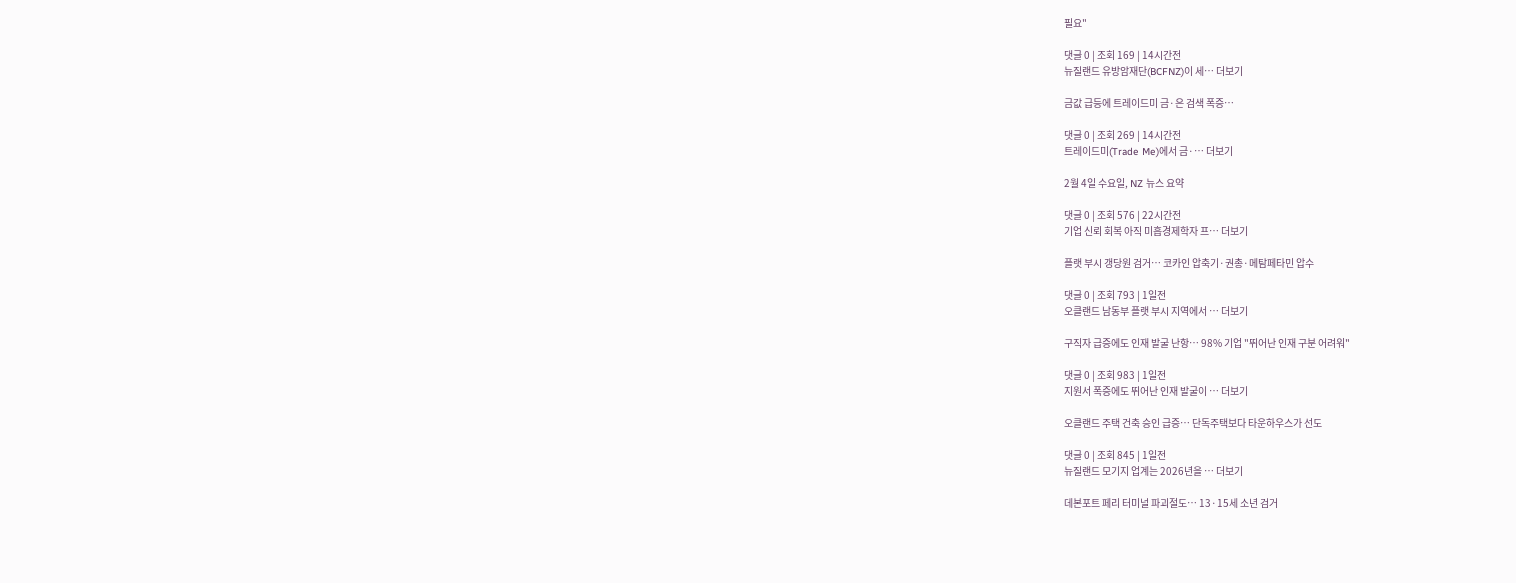필요"

댓글 0 | 조회 169 | 14시간전
뉴질랜드 유방암재단(BCFNZ)이 세… 더보기

금값 급등에 트레이드미 금·은 검색 폭증…

댓글 0 | 조회 269 | 14시간전
트레이드미(Trade Me)에서 금·… 더보기

2월 4일 수요일, NZ 뉴스 요약

댓글 0 | 조회 576 | 22시간전
기업 신뢰 회복 아직 미흡경제학자 프… 더보기

플랫 부시 갱당원 검거… 코카인 압축기·권총·메탐페타민 압수

댓글 0 | 조회 793 | 1일전
오클랜드 남동부 플랫 부시 지역에서 … 더보기

구직자 급증에도 인재 발굴 난항… 98% 기업 "뛰어난 인재 구분 어려워"

댓글 0 | 조회 983 | 1일전
지원서 폭증에도 뛰어난 인재 발굴이 … 더보기

오클랜드 주택 건축 승인 급증… 단독주택보다 타운하우스가 선도

댓글 0 | 조회 845 | 1일전
뉴질랜드 모기지 업계는 2026년을 … 더보기

데본포트 페리 터미널 파괴절도… 13·15세 소년 검거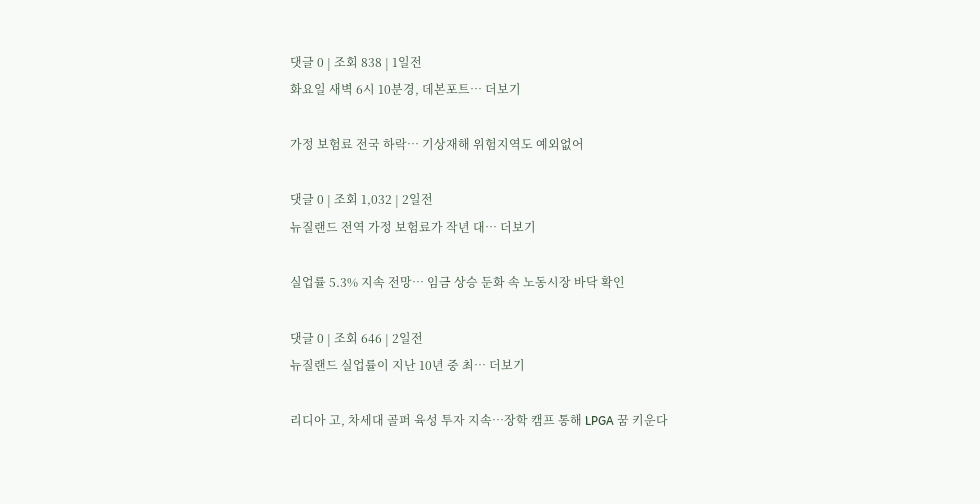댓글 0 | 조회 838 | 1일전
화요일 새벽 6시 10분경, 데본포트… 더보기

가정 보험료 전국 하락… 기상재해 위험지역도 예외없어

댓글 0 | 조회 1,032 | 2일전
뉴질랜드 전역 가정 보험료가 작년 대… 더보기

실업률 5.3% 지속 전망… 임금 상승 둔화 속 노동시장 바닥 확인

댓글 0 | 조회 646 | 2일전
뉴질랜드 실업률이 지난 10년 중 최… 더보기

리디아 고, 차세대 골퍼 육성 투자 지속…장학 캠프 통해 LPGA 꿈 키운다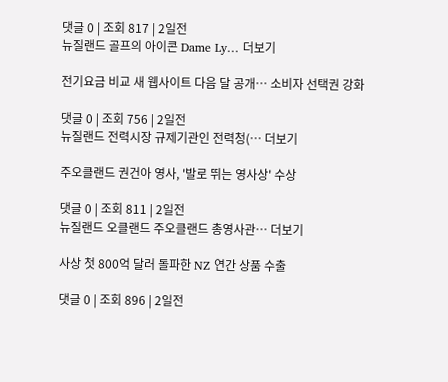댓글 0 | 조회 817 | 2일전
뉴질랜드 골프의 아이콘 Dame Ly… 더보기

전기요금 비교 새 웹사이트 다음 달 공개… 소비자 선택권 강화

댓글 0 | 조회 756 | 2일전
뉴질랜드 전력시장 규제기관인 전력청(… 더보기

주오클랜드 권건아 영사, '발로 뛰는 영사상' 수상

댓글 0 | 조회 811 | 2일전
뉴질랜드 오클랜드 주오클랜드 총영사관… 더보기

사상 첫 800억 달러 돌파한 NZ 연간 상품 수출

댓글 0 | 조회 896 | 2일전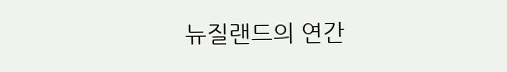뉴질랜드의 연간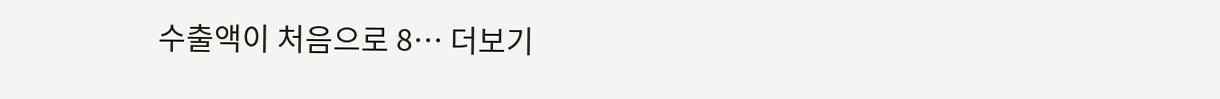수출액이 처음으로 8… 더보기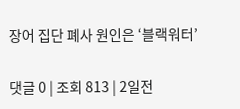장어 집단 폐사 원인은 ‘블랙워터’

댓글 0 | 조회 813 | 2일전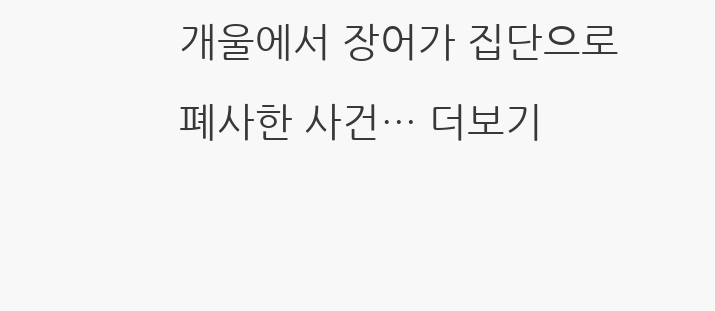개울에서 장어가 집단으로 폐사한 사건… 더보기